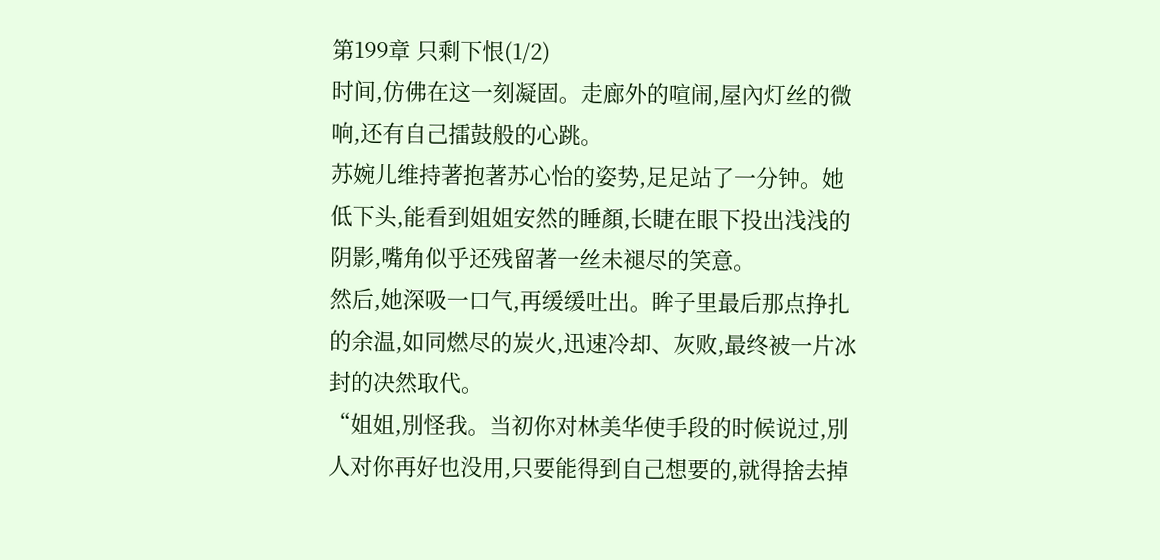第199章 只剩下恨(1/2)
时间,仿佛在这一刻凝固。走廊外的喧闹,屋內灯丝的微响,还有自己擂鼓般的心跳。
苏婉儿维持著抱著苏心怡的姿势,足足站了一分钟。她低下头,能看到姐姐安然的睡顏,长睫在眼下投出浅浅的阴影,嘴角似乎还残留著一丝未褪尽的笑意。
然后,她深吸一口气,再缓缓吐出。眸子里最后那点挣扎的余温,如同燃尽的炭火,迅速冷却、灰败,最终被一片冰封的决然取代。
“姐姐,別怪我。当初你对林美华使手段的时候说过,別人对你再好也没用,只要能得到自己想要的,就得捨去掉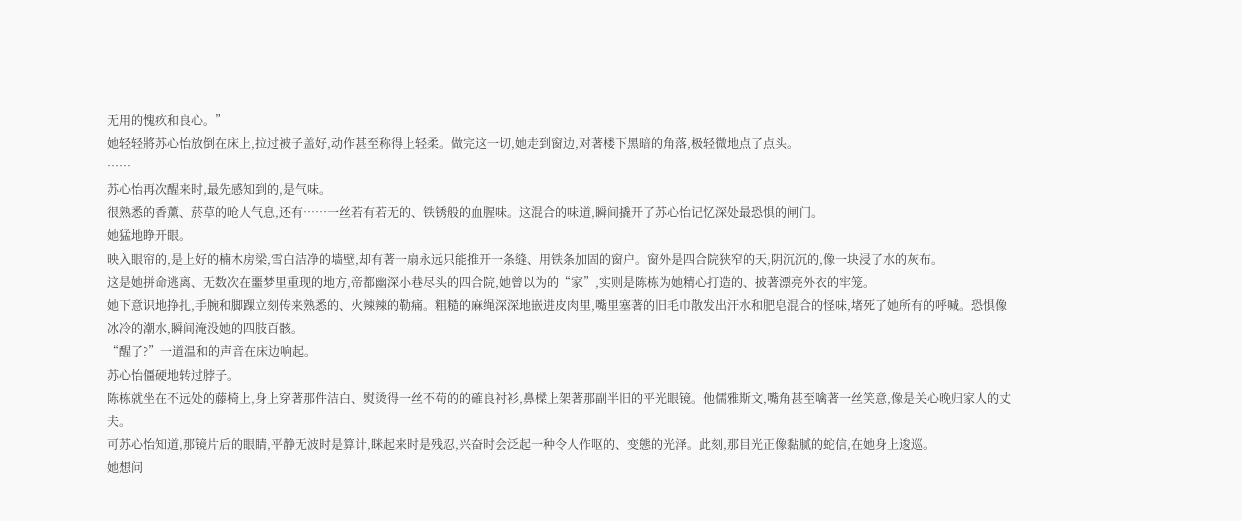无用的愧疚和良心。”
她轻轻將苏心怡放倒在床上,拉过被子盖好,动作甚至称得上轻柔。做完这一切,她走到窗边,对著楼下黑暗的角落,极轻微地点了点头。
……
苏心怡再次醒来时,最先感知到的,是气味。
很熟悉的香薰、菸草的呛人气息,还有……一丝若有若无的、铁锈般的血腥味。这混合的味道,瞬间撬开了苏心怡记忆深处最恐惧的闸门。
她猛地睁开眼。
映入眼帘的,是上好的楠木房梁,雪白洁净的墙壁,却有著一扇永远只能推开一条缝、用铁条加固的窗户。窗外是四合院狭窄的天,阴沉沉的,像一块浸了水的灰布。
这是她拼命逃离、无数次在噩梦里重现的地方,帝都幽深小巷尽头的四合院,她曾以为的“家”,实则是陈栋为她精心打造的、披著漂亮外衣的牢笼。
她下意识地挣扎,手腕和脚踝立刻传来熟悉的、火辣辣的勒痛。粗糙的麻绳深深地嵌进皮肉里,嘴里塞著的旧毛巾散发出汗水和肥皂混合的怪味,堵死了她所有的呼喊。恐惧像冰冷的潮水,瞬间淹没她的四肢百骸。
“醒了?”一道温和的声音在床边响起。
苏心怡僵硬地转过脖子。
陈栋就坐在不远处的藤椅上,身上穿著那件洁白、熨烫得一丝不苟的的確良衬衫,鼻樑上架著那副半旧的平光眼镜。他儒雅斯文,嘴角甚至噙著一丝笑意,像是关心晚归家人的丈夫。
可苏心怡知道,那镜片后的眼睛,平静无波时是算计,眯起来时是残忍,兴奋时会泛起一种令人作呕的、变態的光泽。此刻,那目光正像黏腻的蛇信,在她身上逡巡。
她想问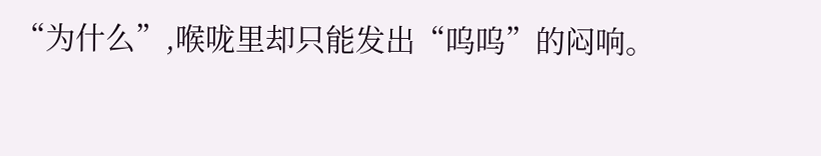“为什么”,喉咙里却只能发出“呜呜”的闷响。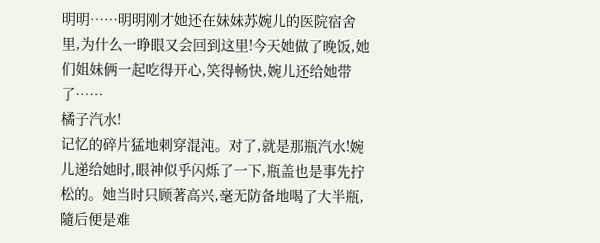明明……明明刚才她还在妹妹苏婉儿的医院宿舍里,为什么一睁眼又会回到这里!今天她做了晚饭,她们姐妹俩一起吃得开心,笑得畅快,婉儿还给她带了……
橘子汽水!
记忆的碎片猛地刺穿混沌。对了,就是那瓶汽水!婉儿递给她时,眼神似乎闪烁了一下,瓶盖也是事先拧松的。她当时只顾著高兴,毫无防备地喝了大半瓶,隨后便是难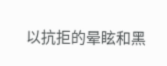以抗拒的晕眩和黑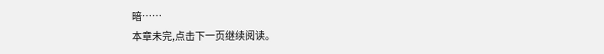暗……
本章未完,点击下一页继续阅读。